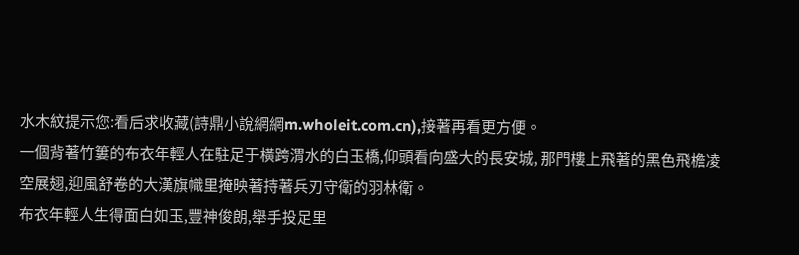水木紋提示您:看后求收藏(詩鼎小說網網m.wholeit.com.cn),接著再看更方便。
一個背著竹簍的布衣年輕人在駐足于橫跨渭水的白玉橋,仰頭看向盛大的長安城, 那門樓上飛著的黑色飛檐凌空展翅,迎風舒卷的大漢旗幟里掩映著持著兵刃守衛的羽林衛。
布衣年輕人生得面白如玉,豐神俊朗,舉手投足里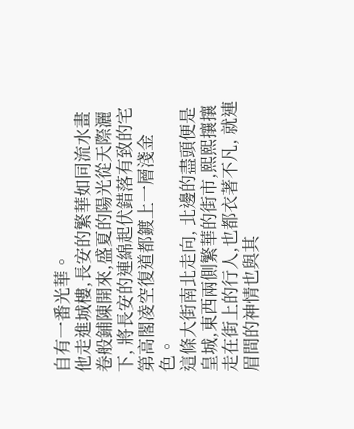自有一番光華。
他走進城樓,長安的繁華如同流水畫卷般鋪陳開來,盛夏的陽光從天際灑下, 將長安的連綿起伏錯落有致的宅第高閣凌空復道都鍍上一層淺金色。
這條大街南北走向, 北邊的盡頭便是皇城,東西兩側繁華的街市,熙熙攘攘走在街上的行人,也都衣著不凡, 就連眉間的神情也與其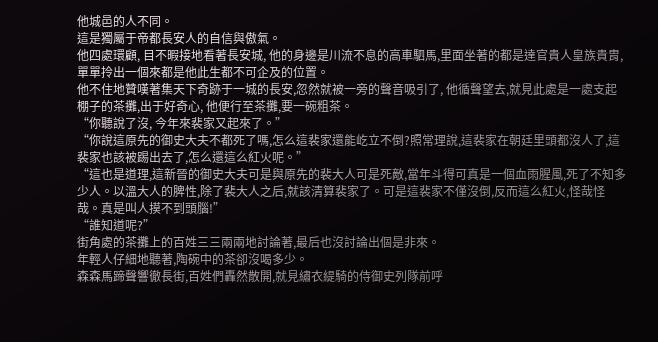他城邑的人不同。
這是獨屬于帝都長安人的自信與傲氣。
他四處環顧, 目不暇接地看著長安城, 他的身邊是川流不息的高車駟馬,里面坐著的都是達官貴人皇族貴胄,單單拎出一個來都是他此生都不可企及的位置。
他不住地贊嘆著集天下奇跡于一城的長安,忽然就被一旁的聲音吸引了, 他循聲望去,就見此處是一處支起棚子的茶攤,出于好奇心, 他便行至茶攤,要一碗粗茶。
“你聽說了沒, 今年來裴家又起來了。”
“你說這原先的御史大夫不都死了嗎,怎么這裴家還能屹立不倒?照常理說,這裴家在朝廷里頭都沒人了,這裴家也該被踢出去了,怎么還這么紅火呢。”
“這也是道理,這新晉的御史大夫可是與原先的裴大人可是死敵,當年斗得可真是一個血雨腥風,死了不知多少人。以溫大人的脾性,除了裴大人之后,就該清算裴家了。可是這裴家不僅沒倒,反而這么紅火,怪哉怪哉。真是叫人摸不到頭腦!”
“誰知道呢?”
街角處的茶攤上的百姓三三兩兩地討論著,最后也沒討論出個是非來。
年輕人仔細地聽著,陶碗中的茶卻沒喝多少。
森森馬蹄聲響徹長街,百姓們轟然散開,就見繡衣緹騎的侍御史列隊前呼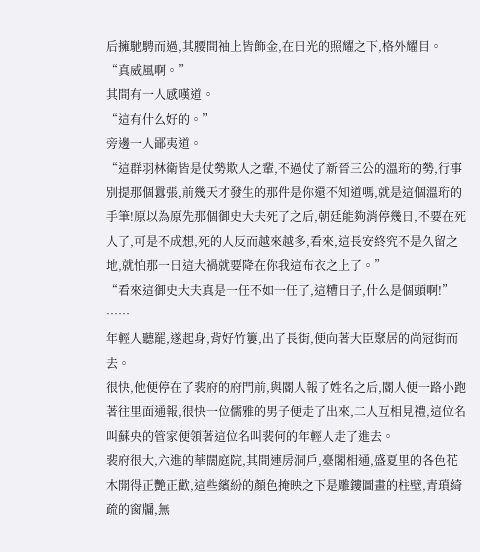后擁馳騁而過,其腰間袖上皆飾金,在日光的照耀之下,格外耀目。
“真威風啊。”
其間有一人感嘆道。
“這有什么好的。”
旁邊一人鄙夷道。
“這群羽林衛皆是仗勢欺人之輩,不過仗了新晉三公的溫珩的勢,行事別提那個囂張,前幾天才發生的那件是你還不知道嗎,就是這個溫珩的手筆!原以為原先那個御史大夫死了之后,朝廷能夠消停幾日,不要在死人了,可是不成想,死的人反而越來越多,看來,這長安終究不是久留之地,就怕那一日這大禍就要降在你我這布衣之上了。”
“看來這御史大夫真是一任不如一任了,這糟日子,什么是個頭啊!”
……
年輕人聽罷,遂起身,背好竹簍,出了長街,便向著大臣聚居的尚冠街而去。
很快,他便停在了裴府的府門前,與閽人報了姓名之后,閽人便一路小跑著往里面通報,很快一位儒雅的男子便走了出來,二人互相見禮,這位名叫蘇央的管家便領著這位名叫裴何的年輕人走了進去。
裴府很大,六進的華闊庭院,其間連房洞戶,臺閣相通,盛夏里的各色花木開得正艷正歡,這些繽紛的顏色掩映之下是雕鏤圖畫的柱壁,青瑣綺疏的窗牖,無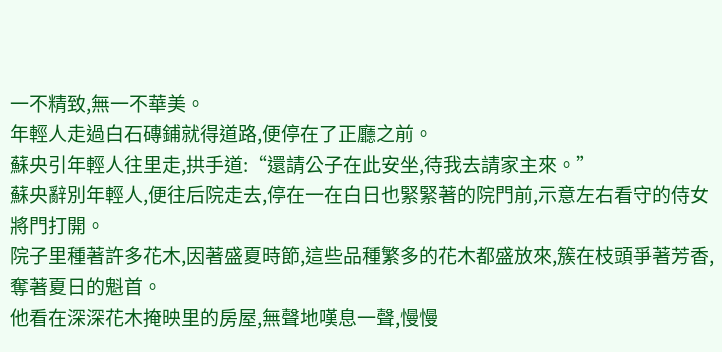一不精致,無一不華美。
年輕人走過白石磚鋪就得道路,便停在了正廳之前。
蘇央引年輕人往里走,拱手道:“還請公子在此安坐,待我去請家主來。”
蘇央辭別年輕人,便往后院走去,停在一在白日也緊緊著的院門前,示意左右看守的侍女將門打開。
院子里種著許多花木,因著盛夏時節,這些品種繁多的花木都盛放來,簇在枝頭爭著芳香,奪著夏日的魁首。
他看在深深花木掩映里的房屋,無聲地嘆息一聲,慢慢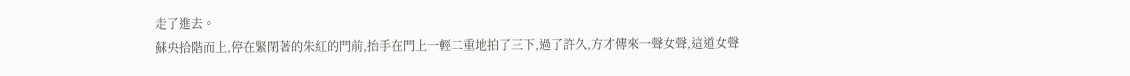走了進去。
蘇央拾階而上,停在緊閉著的朱紅的門前,抬手在門上一輕二重地拍了三下,過了許久,方才傳來一聲女聲,這道女聲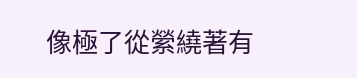像極了從縈繞著有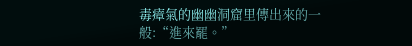毒瘴氣的幽幽洞窟里傳出來的一般:“進來罷。”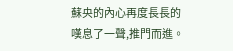蘇央的內心再度長長的嘆息了一聲,推門而進。